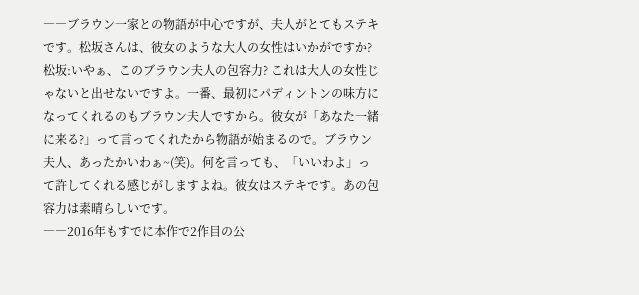――ブラウン一家との物語が中心ですが、夫人がとてもステキです。松坂さんは、彼女のような大人の女性はいかがですか?
松坂:いやぁ、このブラウン夫人の包容力? これは大人の女性じゃないと出せないですよ。一番、最初にパディントンの味方になってくれるのもブラウン夫人ですから。彼女が「あなた一緒に来る?」って言ってくれたから物語が始まるので。ブラウン夫人、あったかいわぁ~(笑)。何を言っても、「いいわよ」って許してくれる感じがしますよね。彼女はステキです。あの包容力は素晴らしいです。
――2016年もすでに本作で2作目の公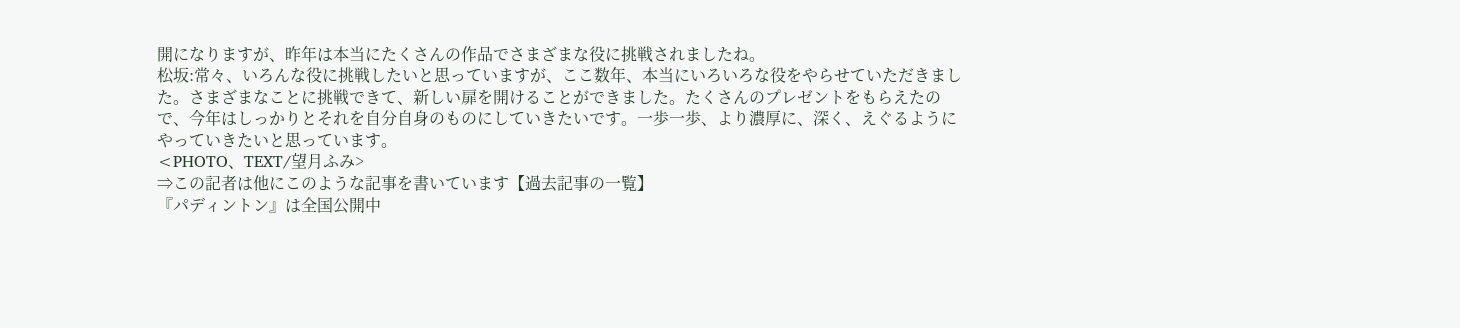開になりますが、昨年は本当にたくさんの作品でさまざまな役に挑戦されましたね。
松坂:常々、いろんな役に挑戦したいと思っていますが、ここ数年、本当にいろいろな役をやらせていただきました。さまざまなことに挑戦できて、新しい扉を開けることができました。たくさんのプレゼントをもらえたので、今年はしっかりとそれを自分自身のものにしていきたいです。一歩一歩、より濃厚に、深く、えぐるようにやっていきたいと思っています。
<PHOTO、TEXT/望月ふみ>
⇒この記者は他にこのような記事を書いています【過去記事の一覧】
『パディントン』は全国公開中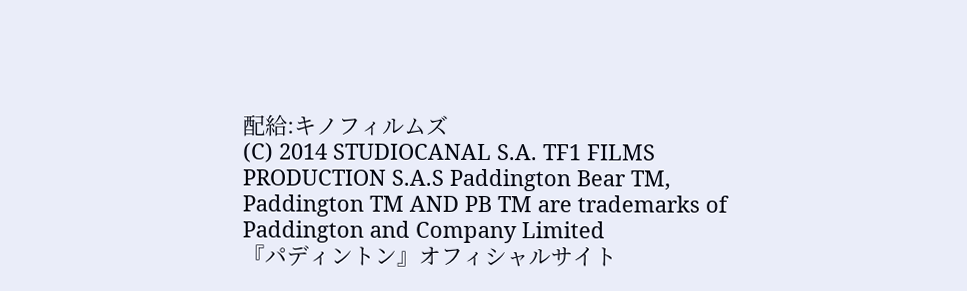配給:キノフィルムズ
(C) 2014 STUDIOCANAL S.A. TF1 FILMS PRODUCTION S.A.S Paddington Bear TM, Paddington TM AND PB TM are trademarks of Paddington and Company Limited
『パディントン』オフィシャルサイト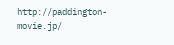http://paddington-movie.jp/